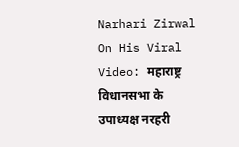Narhari Zirwal On His Viral Video: महाराष्ट्र विधानसभा के उपाध्यक्ष नरहरी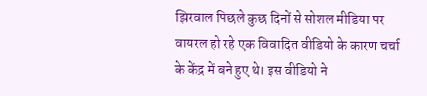झिरवाल पिछले कुछ दिनों से सोशल मीडिया पर वायरल हो रहे एक विवादित वीडियो के कारण चर्चा के केंद्र में बने हुए थे। इस वीडियो ने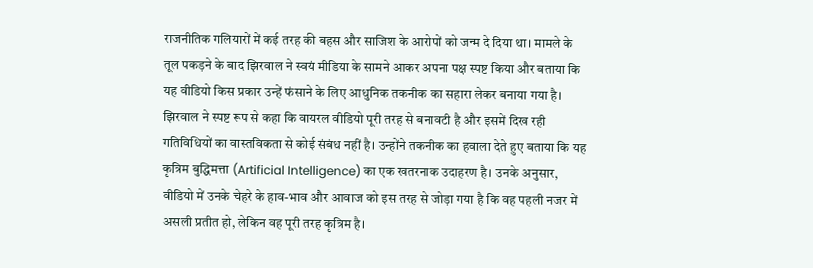राजनीतिक गलियारों में कई तरह की बहस और साजिश के आरोपों को जन्म दे दिया था। मामले के तूल पकड़ने के बाद झिरवाल ने स्वयं मीडिया के सामने आकर अपना पक्ष स्पष्ट किया और बताया कि यह वीडियो किस प्रकार उन्हें फंसाने के लिए आधुनिक तकनीक का सहारा लेकर बनाया गया है।
झिरवाल ने स्पष्ट रूप से कहा कि वायरल वीडियो पूरी तरह से बनावटी है और इसमें दिख रही गतिविधियों का वास्तविकता से कोई संबंध नहीं है। उन्होंने तकनीक का हवाला देते हुए बताया कि यह कृत्रिम बुद्धिमत्ता (Artificial Intelligence) का एक खतरनाक उदाहरण है। उनके अनुसार, वीडियो में उनके चेहरे के हाव-भाव और आवाज को इस तरह से जोड़ा गया है कि वह पहली नजर में असली प्रतीत हो, लेकिन वह पूरी तरह कृत्रिम है।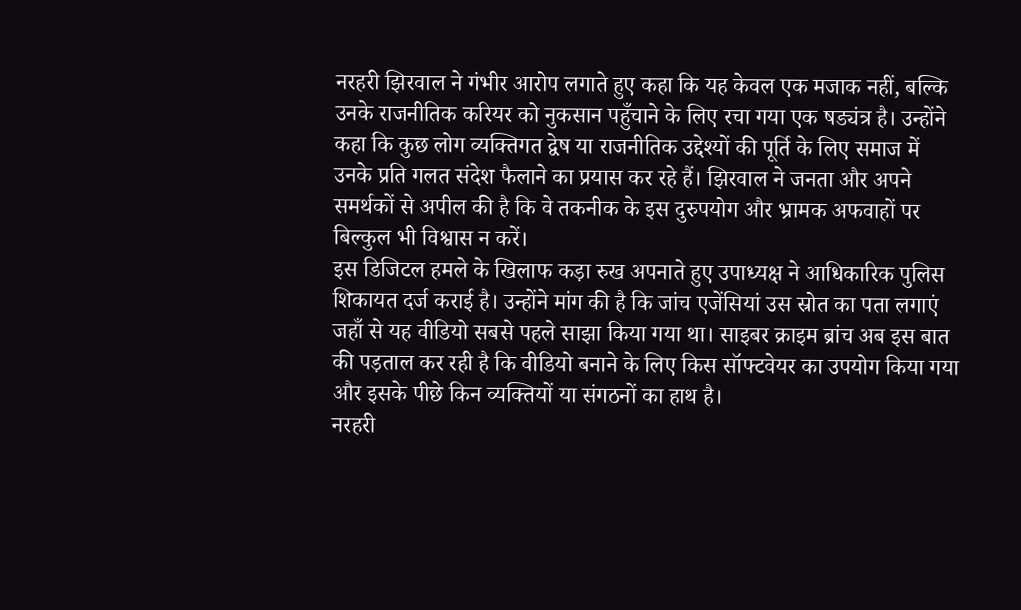नरहरी झिरवाल ने गंभीर आरोप लगाते हुए कहा कि यह केवल एक मजाक नहीं, बल्कि उनके राजनीतिक करियर को नुकसान पहुँचाने के लिए रचा गया एक षड्यंत्र है। उन्होंने कहा कि कुछ लोग व्यक्तिगत द्वेष या राजनीतिक उद्देश्यों की पूर्ति के लिए समाज में उनके प्रति गलत संदेश फैलाने का प्रयास कर रहे हैं। झिरवाल ने जनता और अपने समर्थकों से अपील की है कि वे तकनीक के इस दुरुपयोग और भ्रामक अफवाहों पर बिल्कुल भी विश्वास न करें।
इस डिजिटल हमले के खिलाफ कड़ा रुख अपनाते हुए उपाध्यक्ष ने आधिकारिक पुलिस शिकायत दर्ज कराई है। उन्होंने मांग की है कि जांच एजेंसियां उस स्रोत का पता लगाएं जहाँ से यह वीडियो सबसे पहले साझा किया गया था। साइबर क्राइम ब्रांच अब इस बात की पड़ताल कर रही है कि वीडियो बनाने के लिए किस सॉफ्टवेयर का उपयोग किया गया और इसके पीछे किन व्यक्तियों या संगठनों का हाथ है।
नरहरी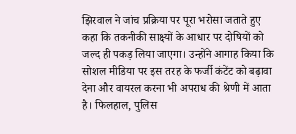झिरवाल ने जांच प्रक्रिया पर पूरा भरोसा जताते हुए कहा कि तकनीकी साक्ष्यों के आधार पर दोषियों को जल्द ही पकड़ लिया जाएगा। उन्होंने आगाह किया कि सोशल मीडिया पर इस तरह के फर्जी कंटेंट को बढ़ावा देना और वायरल करना भी अपराध की श्रेणी में आता है। फिलहाल, पुलिस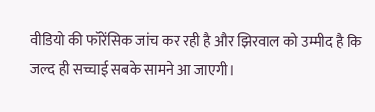वीडियो की फॉरेंसिक जांच कर रही है और झिरवाल को उम्मीद है कि जल्द ही सच्चाई सबके सामने आ जाएगी।